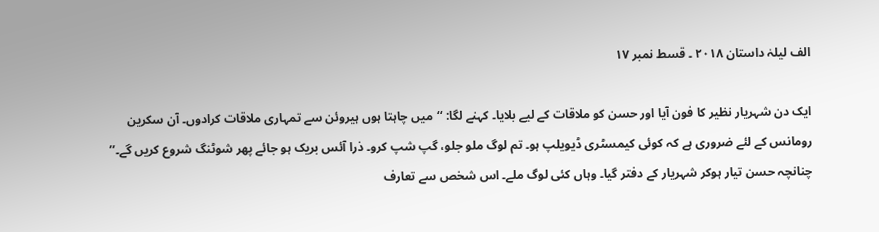الف لیلہٰ داستان ۲۰۱۸ ۔ قسط نمبر ۱۷

ایک دن شہریار نظیر کا فون آیا اور حسن کو ملاقات کے لیے بلایا۔ کہنے لگا: ‘‘میں چاہتا ہوں ہیروئن سے تمہاری ملاقات کرادوں۔ آن سکرین رومانس کے لئے ضروری ہے کہ کوئی کیمسٹری ڈیویلپ ہو۔ تم لوگ ملو جلو، گپ شپ کرو۔ ذرا آئس بریک ہو جائے پھر شوٹنگ شروع کریں گے۔’’
چنانچہ حسن تیار ہوکر شہریار کے دفتر گیا۔ وہاں کئی لوگ ملے۔ اس شخص سے تعارف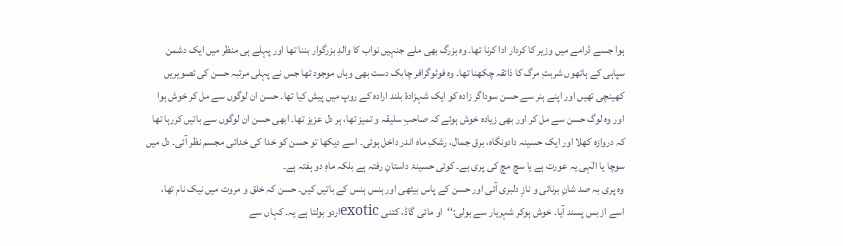ہوا جسے ڈرامے میں وزیر کا کردار ادا کرنا تھا۔ وہ بزرگ بھی ملے جنہیں نواب کا والدِ بزرگوار بننا تھا اور پہلے ہی منظر میں ایک دشمن سپاہی کے ہاتھوں شربتِ مرگ کا ذائقہ چکھنا تھا۔ وہ فوٹوگرافر چابک دست بھی وہاں موجود تھا جس نے پہلی مرتبہ حسن کی تصویریں کھینچی تھیں اور اپنے ہنر سے حسن سوداگر زادہ کو ایک شہزادۂ بلند ارادہ کے روپ میں پیش کیا تھا۔ حسن ان لوگوں سے مل کر خوش ہوا اور وہ لوگ حسن سے مل کر اور بھی زیادہ خوش ہوئے کہ صاحبِ سلیقہ و تمیز تھا، ہر دل عزیز تھا۔ ابھی حسن ان لوگوں سے باتیں کررہا تھا کہ دروازہ کھلا اور ایک حسینہ دادونگاہ، برق جمال، رشکِ ماہ اندر داخل ہوئی۔ اسے دیکھا تو حسن کو خدا کی خدائی مجسم نظر آئی۔ دل میں سوچا یا الٰہی یہ عورت ہے یا سچ مچ کی پری ہے۔ کوئی حسینۂ داستانِ رفتہ ہے بلکہ ماہِ دو ہفتہ ہے۔
وہ پری بہ صد شانِ برنائی و نازِ دلبری آئی اور حسن کے پاس بیٹھی اور ہنس ہنس کے باتیں کیں۔ حسن کہ خلق و مروت میں نیک نام تھا، اسے از بس پسند آیا۔ خوش ہوکر شہریار سے بولی:‘‘او مائی گاڈ، کتنی exoticاردو بولتا ہے یہ۔ کہاں سے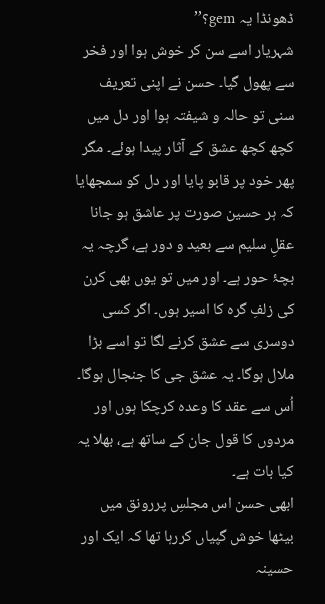ڈھونڈا یہ gem؟’’
شہریار اسے سن کر خوش ہوا اور فخر سے پھول گیا۔ حسن نے اپنی تعریف سنی تو حالہ و شیفتہ ہوا اور دل میں کچھ کچھ عشق کے آثار پیدا ہوئے۔ مگر پھر خود پر قابو پایا اور دل کو سمجھایا کہ ہر حسین صورت پر عاشق ہو جانا عقلِ سلیم سے بعید و دور ہے، گرچہ یہ بچۂ حور ہے۔ اور میں تو یوں بھی کرن کی زلفِ گرہ کا اسیر ہوں۔ اگر کسی دوسری سے عشق کرنے لگا تو اسے بڑا ملال ہوگا۔ یہ عشق جی کا جنجال ہوگا۔ اُس سے عقد کا وعدہ کرچکا ہوں اور مردوں کا قول جان کے ساتھ ہے، بھلا یہ کیا بات ہے۔
ابھی حسن اس مجلسِ پررونق میں بیٹھا خوش گپیاں کررہا تھا کہ ایک اور حسینہ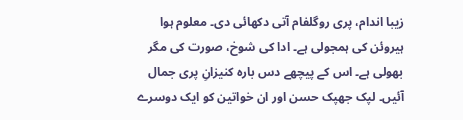زیبا اندام، پری روگلفام آتی دکھائی دی۔ معلوم ہوا ہیروئن کی ہمجولی ہے۔ ادا کی شوخ، صورت کی مگر بھولی ہے۔ اس کے پیچھے دس بارہ کنیزانِ پری جمال آئیں۔ لپک جھپک حسن اور ان خواتین کو ایک دوسرے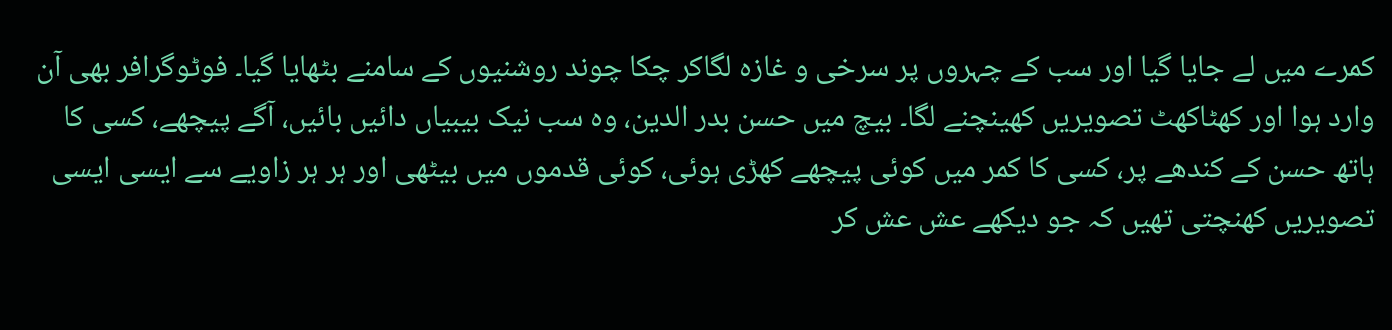کمرے میں لے جایا گیا اور سب کے چہروں پر سرخی و غازہ لگاکر چکا چوند روشنیوں کے سامنے بٹھایا گیا۔ فوٹوگرافر بھی آن وارد ہوا اور کھٹاکھٹ تصویریں کھینچنے لگا۔ بیچ میں حسن بدر الدین، وہ سب نیک بیبیاں دائیں بائیں، آگے پیچھے، کسی کا ہاتھ حسن کے کندھے پر، کسی کا کمر میں کوئی پیچھے کھڑی ہوئی، کوئی قدموں میں بیٹھی اور ہر ہر زاویے سے ایسی ایسی تصویریں کھنچتی تھیں کہ جو دیکھے عش عش کر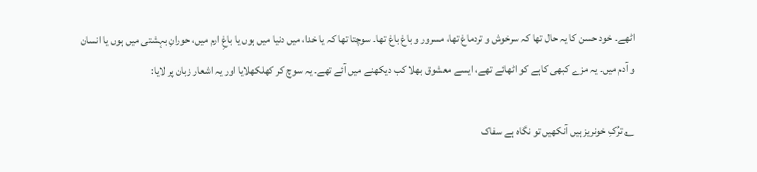اٹھے۔ خود حسن کا یہ حال تھا کہ سرخوش و تردماغ تھا، مسرور و باغ باغ تھا۔ سوچتا تھا کہ یا خدا، میں دنیا میں ہوں یا باغِ ارم میں، حورانِ بہشتی میں ہوں یا انسان و آدم میں۔ یہ مزے کبھی کاہے کو اٹھائے تھے، ایسے معشوق بھلا کب دیکھنے میں آئے تھے۔ یہ سوچ کر کھلکھلایا اور یہ اشعار زبان پر لایا:

؂ ترُکِ خونریز ہیں آنکھیں تو نگاہ ہے سفاک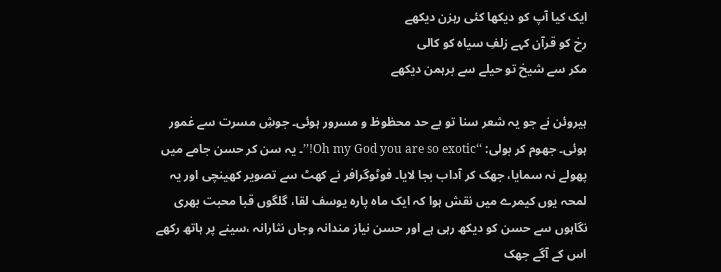ایک کیا آپ کو دیکھا کئی رہزن دیکھے
رخ کو قرآن کہے زلفِ سیاہ کو کالی
مکر سے شیخ تو حیلے سے برہمن دیکھے

ہیروئن نے جو یہ شعر سنا تو بے حد محظوظ و مسرور ہوئی۔ جوشِ مسرت سے غمور ہوئی۔ جھوم کر بولی: ‘‘Oh my God you are so exotic!’’۔ یہ سن کر حسن جامے میں پھولے نہ سمایا، جھک کر آداب بجا لایا۔ فوٹوگرافر نے کھٹ سے تصویر کھینچی اور یہ لمحہ یوں کیمرے میں نقش ہوا کہ ایک ماہ پارہ یوسف لقا، گلگوں قبا محبت بھری نگاہوں سے حسن کو دیکھ رہی ہے اور حسن نیاز مندانہ وجاں نثارانہ ،سینے پر ہاتھ رکھے اس کے آگے جھک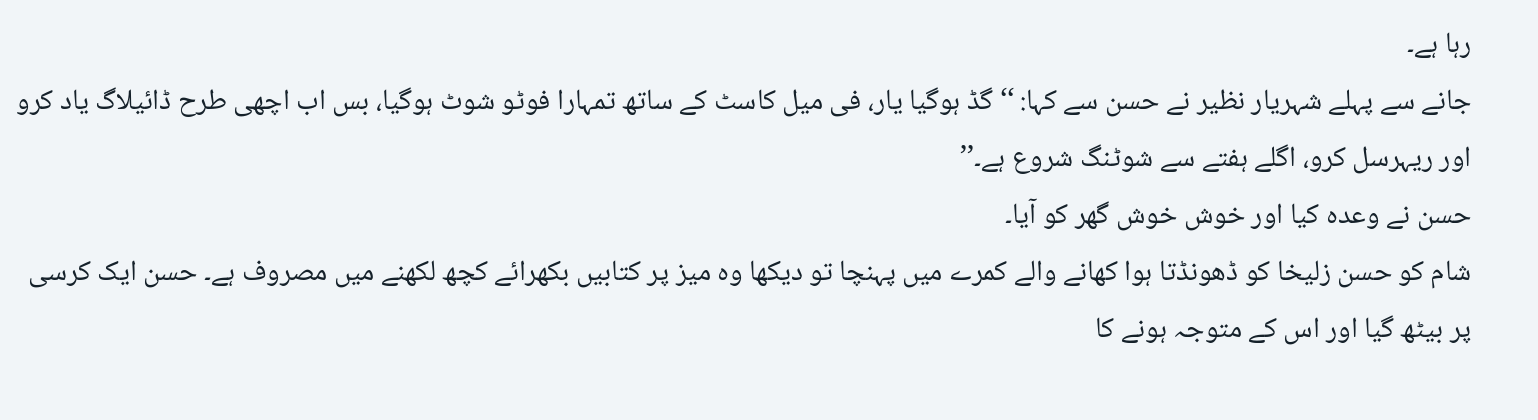رہا ہے۔
جانے سے پہلے شہریار نظیر نے حسن سے کہا: ‘‘گڈ ہوگیا یار، فی میل کاسٹ کے ساتھ تمہارا فوٹو شوٹ ہوگیا، بس اب اچھی طرح ڈائیلاگ یاد کرو اور ریہرسل کرو، اگلے ہفتے سے شوٹنگ شروع ہے۔’’
حسن نے وعدہ کیا اور خوش خوش گھر کو آیا۔
شام کو حسن زلیخا کو ڈھونڈتا ہوا کھانے والے کمرے میں پہنچا تو دیکھا وہ میز پر کتابیں بکھرائے کچھ لکھنے میں مصروف ہے۔ حسن ایک کرسی پر بیٹھ گیا اور اس کے متوجہ ہونے کا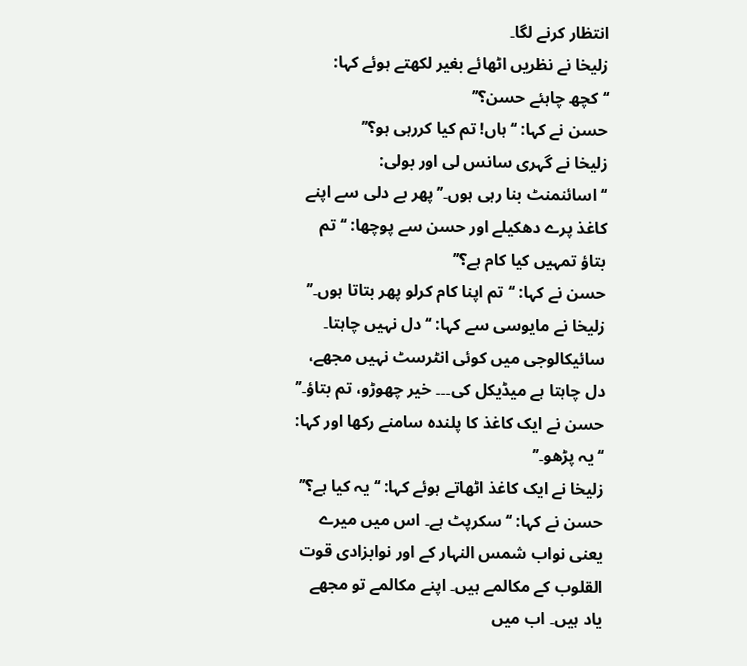انتظار کرنے لگا۔
زلیخا نے نظریں اٹھائے بغیر لکھتے ہوئے کہا: ‘‘کچھ چاہئے حسن؟’’
حسن نے کہا: ‘‘ہاں! تم کیا کررہی ہو؟’’
زلیخا نے گہری سانس لی اور بولی: ‘‘اسائنمنٹ بنا رہی ہوں۔’’پھر بے دلی سے اپنے کاغذ پرے دھکیلے اور حسن سے پوچھا: ‘‘تم بتاؤ تمہیں کیا کام ہے؟’’
حسن نے کہا: ‘‘تم اپنا کام کرلو پھر بتاتا ہوں۔’’
زلیخا نے مایوسی سے کہا: ‘‘دل نہیں چاہتا۔ سائیکالوجی میں کوئی انٹرسٹ نہیں مجھے، دل چاہتا ہے میڈیکل کی۔۔۔ خیر چھوڑو، تم بتاؤ۔’’
حسن نے ایک کاغذ کا پلندہ سامنے رکھا اور کہا: ‘‘یہ پڑھو۔’’
زلیخا نے ایک کاغذ اٹھاتے ہوئے کہا: ‘‘یہ کیا ہے؟’’
حسن نے کہا: ‘‘سکرپٹ ہے۔ اس میں میرے یعنی نواب شمس النہار کے اور نوابزادی قوت القلوب کے مکالمے ہیں۔ اپنے مکالمے تو مجھے یاد ہیں۔ اب میں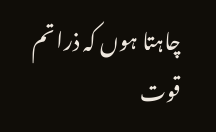چاہتا ہوں کہ ذرا تم قوت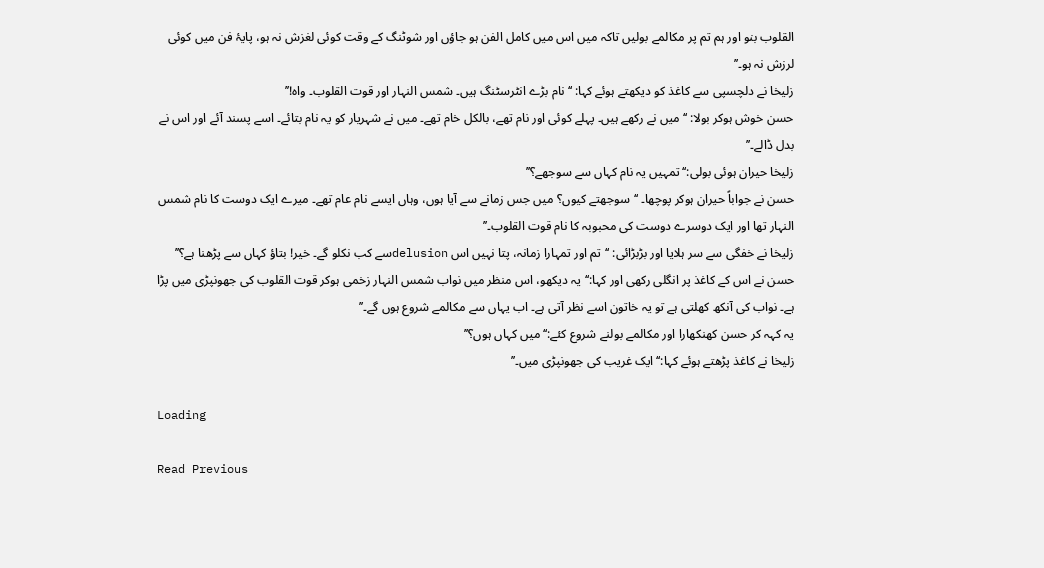القلوب بنو اور ہم تم پر مکالمے بولیں تاکہ میں اس میں کامل الفن ہو جاؤں اور شوٹنگ کے وقت کوئی لغزش نہ ہو، پایۂ فن میں کوئی لرزش نہ ہو۔’’
زلیخا نے دلچسپی سے کاغذ کو دیکھتے ہوئے کہا: ‘‘نام بڑے انٹرسٹنگ ہیں۔ شمس النہار اور قوت القلوب۔ واہ!’’
حسن خوش ہوکر بولا: ‘‘میں نے رکھے ہیں۔ پہلے کوئی اور نام تھے، بالکل خام تھے۔ میں نے شہریار کو یہ نام بتائے۔ اسے پسند آئے اور اس نے بدل ڈالے۔’’
زلیخا حیران ہوئی بولی:‘‘تمہیں یہ نام کہاں سے سوجھے؟’’
حسن نے جواباً حیران ہوکر پوچھا۔ ‘‘سوجھتے کیوں؟ میں جس زمانے سے آیا ہوں، وہاں ایسے نام عام تھے۔ میرے ایک دوست کا نام شمس النہار تھا اور ایک دوسرے دوست کی محبوبہ کا نام قوت القلوب۔’’
زلیخا نے خفگی سے سر ہلایا اور بڑبڑائی: ‘‘تم اور تمہارا زمانہ، پتا نہیں اس delusionسے کب نکلو گے۔ خیر! بتاؤ کہاں سے پڑھنا ہے؟’’
حسن نے اس کے کاغذ پر انگلی رکھی اور کہا:‘‘یہ دیکھو، اس منظر میں نواب شمس النہار زخمی ہوکر قوت القلوب کی جھونپڑی میں پڑا ہے۔ نواب کی آنکھ کھلتی ہے تو یہ خاتون اسے نظر آتی ہے۔ اب یہاں سے مکالمے شروع ہوں گے۔’’
یہ کہہ کر حسن کھنکھارا اور مکالمے بولنے شروع کئے:‘‘میں کہاں ہوں؟’’
زلیخا نے کاغذ پڑھتے ہوئے کہا:‘‘ایک غریب کی جھونپڑی میں۔’’

Loading

Read Previous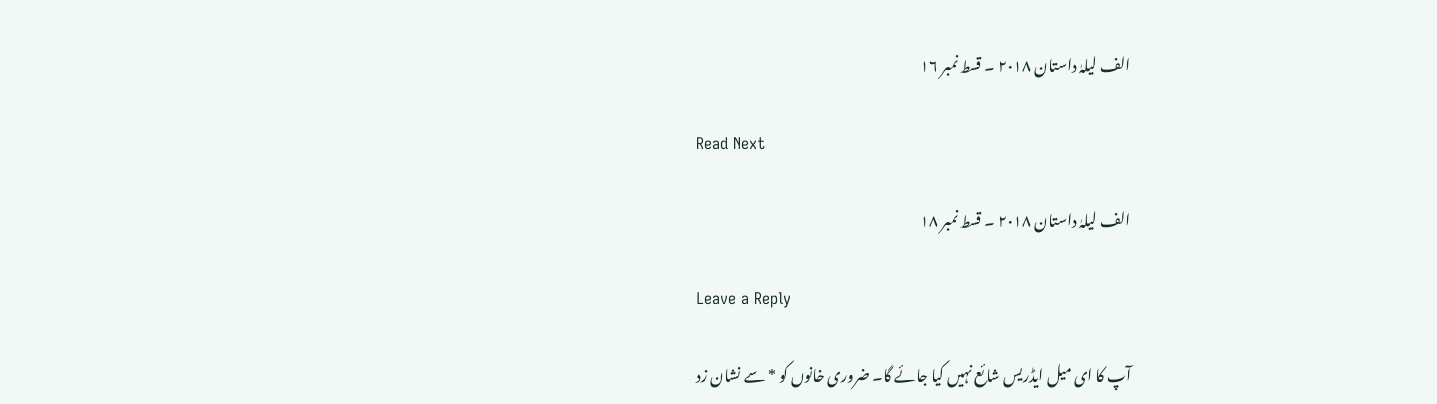الف لیلہٰ داستان ۲۰۱۸ ۔ قسط نمبر ۱۶

Read Next

الف لیلہٰ داستان ۲۰۱۸ ۔ قسط نمبر ۱۸

Leave a Reply

آپ کا ای میل ایڈریس شائع نہیں کیا جائے گا۔ ضروری خانوں کو * سے نشان زد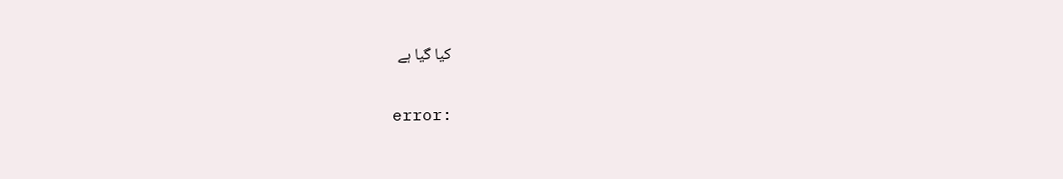کیا گیا ہے

error: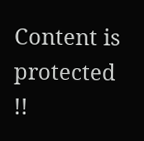Content is protected !!